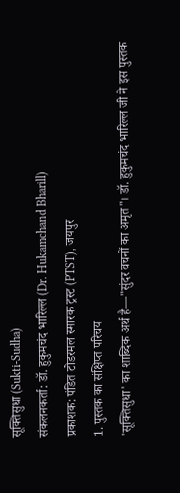सूक्तिसुधा (Sukti-Sudha)
संकलनकर्ता: डॉ. हुकुमचंद भारिल्ल (Dr. Hukamchand Bharill)
प्रकाशक: पंडित टोडरमल स्मारक ट्रस्ट (PTST), जयपुर
1. पुस्तक का संक्षिप्त परिचय
'सूक्तिसुधा' का शाब्दिक अर्थ है—"सुंदर वचनों का अमृत"। डॉ. हुकुमचंद भारिल्ल जी ने इस पुस्तक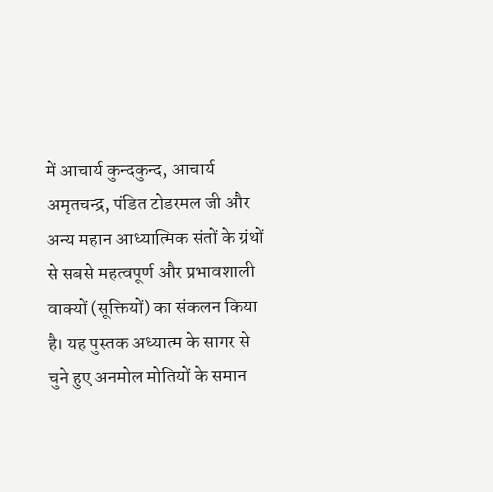में आचार्य कुन्दकुन्द, आचार्य अमृतचन्द्र, पंडित टोडरमल जी और अन्य महान आध्यात्मिक संतों के ग्रंथों से सबसे महत्वपूर्ण और प्रभावशाली वाक्यों (सूक्तियों) का संकलन किया है। यह पुस्तक अध्यात्म के सागर से चुने हुए अनमोल मोतियों के समान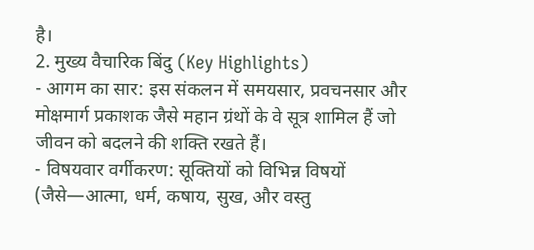है।
2. मुख्य वैचारिक बिंदु (Key Highlights)
- आगम का सार: इस संकलन में समयसार, प्रवचनसार और मोक्षमार्ग प्रकाशक जैसे महान ग्रंथों के वे सूत्र शामिल हैं जो जीवन को बदलने की शक्ति रखते हैं।
- विषयवार वर्गीकरण: सूक्तियों को विभिन्न विषयों (जैसे—आत्मा, धर्म, कषाय, सुख, और वस्तु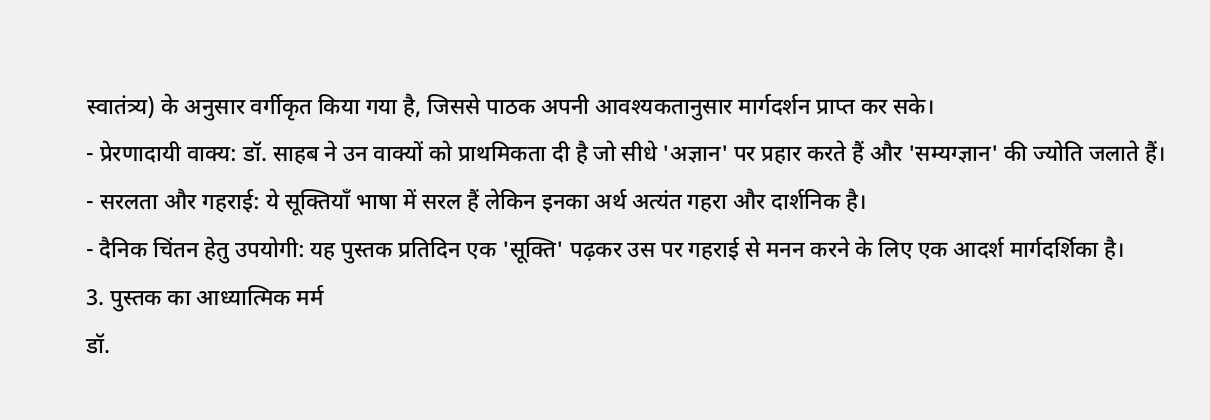स्वातंत्र्य) के अनुसार वर्गीकृत किया गया है, जिससे पाठक अपनी आवश्यकतानुसार मार्गदर्शन प्राप्त कर सके।
- प्रेरणादायी वाक्य: डॉ. साहब ने उन वाक्यों को प्राथमिकता दी है जो सीधे 'अज्ञान' पर प्रहार करते हैं और 'सम्यग्ज्ञान' की ज्योति जलाते हैं।
- सरलता और गहराई: ये सूक्तियाँ भाषा में सरल हैं लेकिन इनका अर्थ अत्यंत गहरा और दार्शनिक है।
- दैनिक चिंतन हेतु उपयोगी: यह पुस्तक प्रतिदिन एक 'सूक्ति' पढ़कर उस पर गहराई से मनन करने के लिए एक आदर्श मार्गदर्शिका है।
3. पुस्तक का आध्यात्मिक मर्म
डॉ.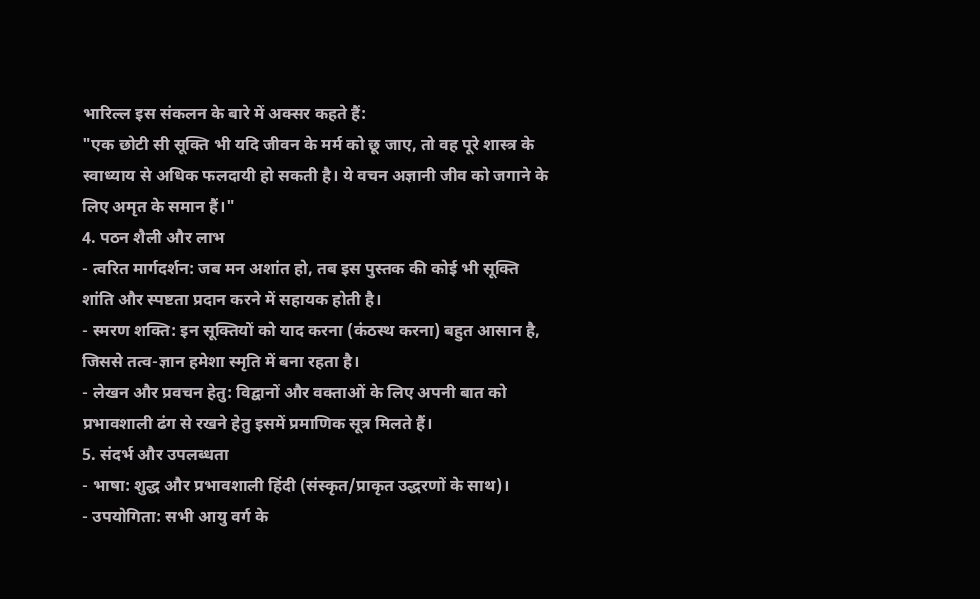भारिल्ल इस संकलन के बारे में अक्सर कहते हैं:
"एक छोटी सी सूक्ति भी यदि जीवन के मर्म को छू जाए, तो वह पूरे शास्त्र के स्वाध्याय से अधिक फलदायी हो सकती है। ये वचन अज्ञानी जीव को जगाने के लिए अमृत के समान हैं।"
4. पठन शैली और लाभ
- त्वरित मार्गदर्शन: जब मन अशांत हो, तब इस पुस्तक की कोई भी सूक्ति शांति और स्पष्टता प्रदान करने में सहायक होती है।
- स्मरण शक्ति: इन सूक्तियों को याद करना (कंठस्थ करना) बहुत आसान है, जिससे तत्व-ज्ञान हमेशा स्मृति में बना रहता है।
- लेखन और प्रवचन हेतु: विद्वानों और वक्ताओं के लिए अपनी बात को प्रभावशाली ढंग से रखने हेतु इसमें प्रमाणिक सूत्र मिलते हैं।
5. संदर्भ और उपलब्धता
- भाषा: शुद्ध और प्रभावशाली हिंदी (संस्कृत/प्राकृत उद्धरणों के साथ)।
- उपयोगिता: सभी आयु वर्ग के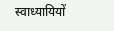स्वाध्यायियों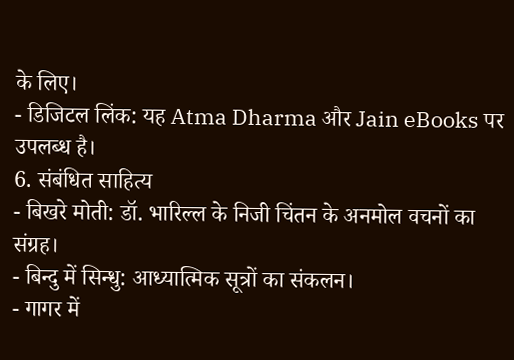के लिए।
- डिजिटल लिंक: यह Atma Dharma और Jain eBooks पर उपलब्ध है।
6. संबंधित साहित्य
- बिखरे मोती: डॉ. भारिल्ल के निजी चिंतन के अनमोल वचनों का संग्रह।
- बिन्दु में सिन्धु: आध्यात्मिक सूत्रों का संकलन।
- गागर में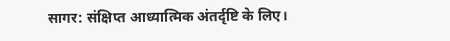सागर: संक्षिप्त आध्यात्मिक अंतर्दृष्टि के लिए।